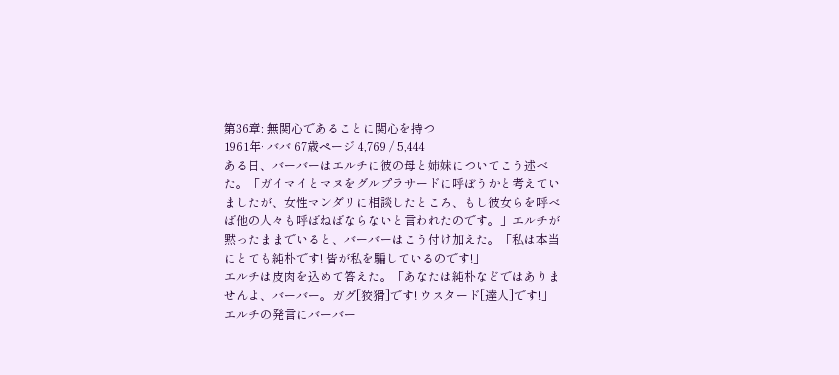第36章: 無関心であることに関心を持つ
1961年· ババ 67歳ページ 4,769 / 5,444
ある日、バーバーはエルチに彼の母と姉妹についてこう述べた。「ガイマイとマヌをグルプラサードに呼ぼうかと考えていましたが、女性マンダリに相談したところ、もし彼女らを呼べば他の人々も呼ばねばならないと言われたのです。」エルチが黙ったままでいると、バーバーはこう付け加えた。「私は本当にとても純朴です! 皆が私を騙しているのです!」
エルチは皮肉を込めて答えた。「あなたは純朴などではありませんよ、バーバー。ガグ[狡猾]です! ウスタード[達人]です!」エルチの発言にバーバー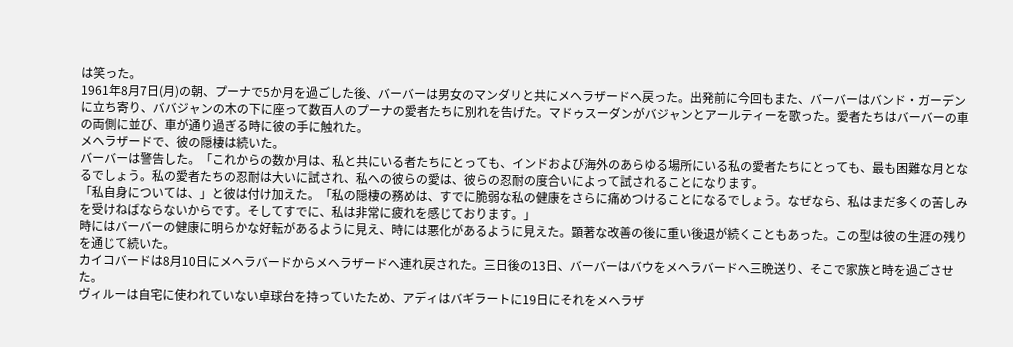は笑った。
1961年8月7日(月)の朝、プーナで5か月を過ごした後、バーバーは男女のマンダリと共にメヘラザードへ戻った。出発前に今回もまた、バーバーはバンド・ガーデンに立ち寄り、ババジャンの木の下に座って数百人のプーナの愛者たちに別れを告げた。マドゥスーダンがバジャンとアールティーを歌った。愛者たちはバーバーの車の両側に並び、車が通り過ぎる時に彼の手に触れた。
メヘラザードで、彼の隠棲は続いた。
バーバーは警告した。「これからの数か月は、私と共にいる者たちにとっても、インドおよび海外のあらゆる場所にいる私の愛者たちにとっても、最も困難な月となるでしょう。私の愛者たちの忍耐は大いに試され、私への彼らの愛は、彼らの忍耐の度合いによって試されることになります。
「私自身については、」と彼は付け加えた。「私の隠棲の務めは、すでに脆弱な私の健康をさらに痛めつけることになるでしょう。なぜなら、私はまだ多くの苦しみを受けねばならないからです。そしてすでに、私は非常に疲れを感じております。」
時にはバーバーの健康に明らかな好転があるように見え、時には悪化があるように見えた。顕著な改善の後に重い後退が続くこともあった。この型は彼の生涯の残りを通じて続いた。
カイコバードは8月10日にメヘラバードからメヘラザードへ連れ戻された。三日後の13日、バーバーはバウをメヘラバードへ三晩送り、そこで家族と時を過ごさせた。
ヴィルーは自宅に使われていない卓球台を持っていたため、アディはバギラートに19日にそれをメヘラザ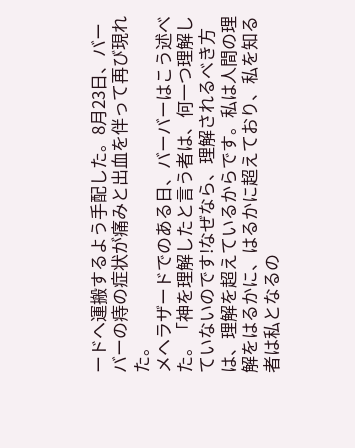ードへ運搬するよう手配した。8月23日、バーバーの痔の症状が痛みと出血を伴って再び現れた。
メヘラザードでのある日、バーバーはこう述べた。「神を理解したと言う者は、何一つ理解していないのです!なぜなら、理解されるべき方は、理解を超えているからです。私は人間の理解をはるかに、はるかに超えており、私を知る者は私となるの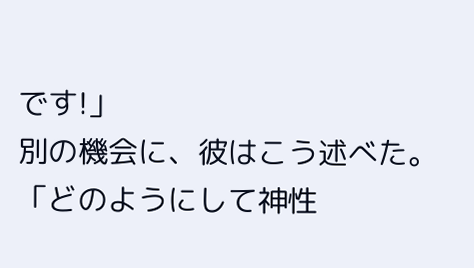です!」
別の機会に、彼はこう述べた。「どのようにして神性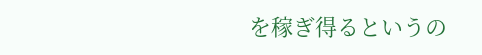を稼ぎ得るというの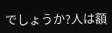でしょうか?人は額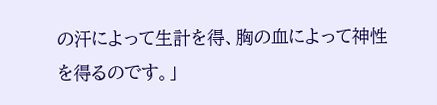の汗によって生計を得、胸の血によって神性を得るのです。」